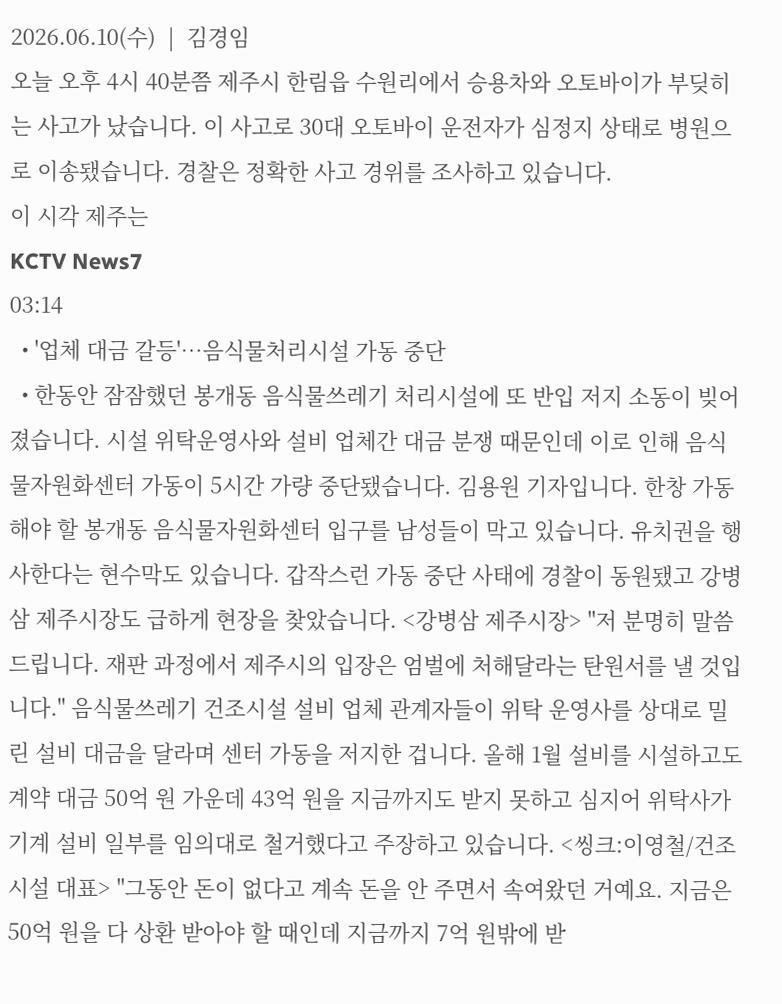2026.06.10(수)  |  김경임
오늘 오후 4시 40분쯤 제주시 한림읍 수원리에서 승용차와 오토바이가 부딪히는 사고가 났습니다. 이 사고로 30대 오토바이 운전자가 심정지 상태로 병원으로 이송됐습니다. 경찰은 정확한 사고 경위를 조사하고 있습니다.
이 시각 제주는
KCTV News7
03:14
  • '업체 대금 갈등'…음식물처리시설 가동 중단
  • 한동안 잠잠했던 봉개동 음식물쓰레기 처리시설에 또 반입 저지 소동이 빚어졌습니다. 시설 위탁운영사와 설비 업체간 대금 분쟁 때문인데 이로 인해 음식물자원화센터 가동이 5시간 가량 중단됐습니다. 김용원 기자입니다. 한창 가동해야 할 봉개동 음식물자원화센터 입구를 남성들이 막고 있습니다. 유치권을 행사한다는 현수막도 있습니다. 갑작스런 가동 중단 사태에 경찰이 동원됐고 강병삼 제주시장도 급하게 현장을 찾았습니다. <강병삼 제주시장> "저 분명히 말씀드립니다. 재판 과정에서 제주시의 입장은 엄벌에 처해달라는 탄원서를 낼 것입니다." 음식물쓰레기 건조시설 설비 업체 관계자들이 위탁 운영사를 상대로 밀린 설비 대금을 달라며 센터 가동을 저지한 겁니다. 올해 1월 설비를 시설하고도 계약 대금 50억 원 가운데 43억 원을 지금까지도 받지 못하고 심지어 위탁사가 기계 설비 일부를 임의대로 철거했다고 주장하고 있습니다. <씽크:이영철/건조시설 대표> "그동안 돈이 없다고 계속 돈을 안 주면서 속여왔던 거예요. 지금은 50억 원을 다 상환 받아야 할 때인데 지금까지 7억 원밖에 받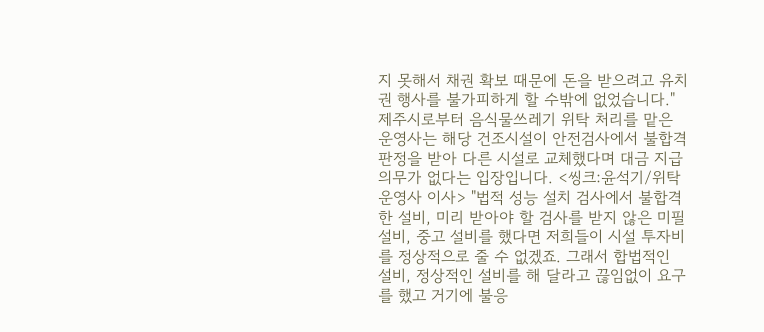지 못해서 채권 확보 때문에 돈을 받으려고 유치권 행사를 불가피하게 할 수밖에 없었습니다." 제주시로부터 음식물쓰레기 위탁 처리를 맡은 운영사는 해당 건조시설이 안전검사에서 불합격 판정을 받아 다른 시설로 교체했다며 대금 지급 의무가 없다는 입장입니다. <씽크:윤석기/위탁운영사 이사> "법적 성능 설치 검사에서 불합격한 설비, 미리 받아야 할 검사를 받지 않은 미필 설비, 중고 설비를 했다면 저희들이 시설 투자비를 정상적으로 줄 수 없겠죠. 그래서 합법적인 설비, 정상적인 설비를 해 달라고 끊임없이 요구를 했고 거기에 불응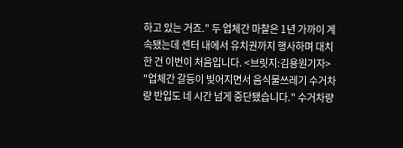하고 있는 거죠." 두 업체간 마찰은 1년 가까이 계속됐는데 센터 내에서 유치권까지 행사하며 대치한 건 이번이 처음입니다. <브릿지:김용원기자> "업체간 갈등이 빚어지면서 음식물쓰레기 수거차량 반입도 네 시간 넘게 중단됐습니다." 수거차량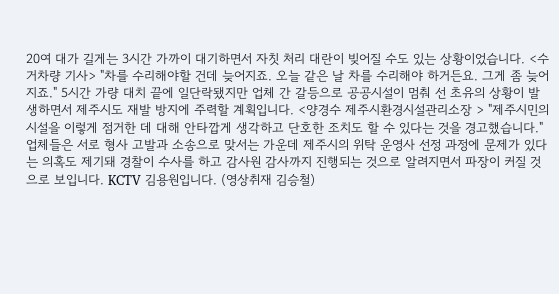20여 대가 길게는 3시간 가까이 대기하면서 자칫 처리 대란이 빚어질 수도 있는 상황이었습니다. <수거차량 기사> "차를 수리해야할 건데 늦어지죠. 오늘 같은 날 차를 수리해야 하거든요. 그게 좀 늦어지죠." 5시간 가량 대치 끝에 일단락됐지만 업체 간 갈등으로 공공시설이 멈춰 선 초유의 상황이 발생하면서 제주시도 재발 방지에 주력할 계획입니다. <양경수 제주시환경시설관리소장 > "제주시민의 시설을 이렇게 점거한 데 대해 안타깝게 생각하고 단호한 조치도 할 수 있다는 것을 경고했습니다." 업체들은 서로 형사 고발과 소송으로 맞서는 가운데 제주시의 위탁 운영사 선정 과정에 문제가 있다는 의혹도 제기돼 경찰이 수사를 하고 감사원 감사까지 진행되는 것으로 알려지면서 파장이 커질 것으로 보입니다. KCTV 김용원입니다. (영상취재 김승철)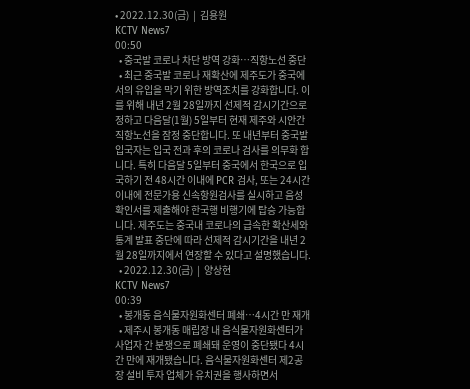• 2022.12.30(금)  |  김용원
KCTV News7
00:50
  • 중국발 코로나 차단 방역 강화…직항노선 중단
  • 최근 중국발 코로나 재확산에 제주도가 중국에서의 유입을 막기 위한 방역조치를 강화합니다. 이를 위해 내년 2월 28일까지 선제적 감시기간으로 정하고 다음달(1월) 5일부터 현재 제주와 시안간 직항노선을 잠정 중단합니다. 또 내년부터 중국발 입국자는 입국 전과 후의 코로나 검사를 의무화 합니다. 특히 다음달 5일부터 중국에서 한국으로 입국하기 전 48시간 이내에 PCR 검사, 또는 24시간 이내에 전문가용 신속항원검사를 실시하고 음성확인서를 제출해야 한국행 비행기에 탑승 가능합니다. 제주도는 중국내 코로나의 급속한 확산세와 통계 발표 중단에 따라 선제적 감시기간을 내년 2월 28일까지에서 연장할 수 있다고 설명했습니다.
  • 2022.12.30(금)  |  양상현
KCTV News7
00:39
  • 봉개동 음식물자원화센터 폐쇄…4시간 만 재개
  • 제주시 봉개동 매립장 내 음식물자원화센터가 사업자 간 분쟁으로 폐쇄돼 운영이 중단됐다 4시간 만에 재개됐습니다. 음식물자원화센터 제2공장 설비 투자 업체가 유치권을 행사하면서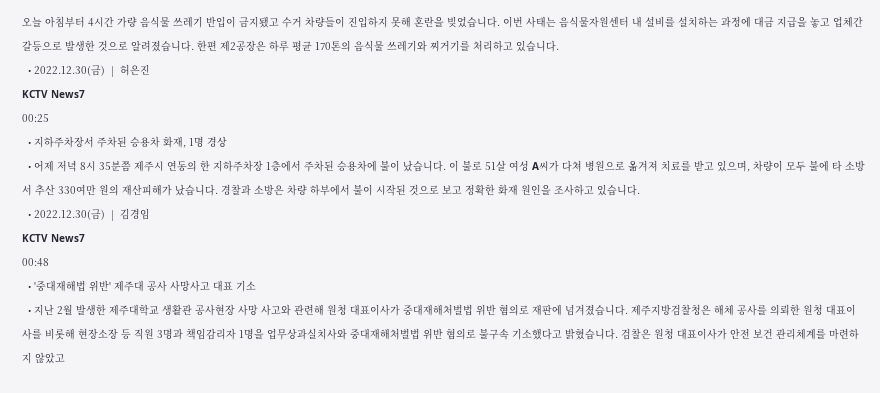오늘 아침부터 4시간 가량 음식물 쓰레기 반입이 금지됐고 수거 차량들이 진입하지 못해 혼란을 빚었습니다. 이번 사태는 음식물자원센터 내 설비를 설치하는 과정에 대금 지급을 놓고 업체간 갈등으로 발생한 것으로 알려졌습니다. 한편 제2공장은 하루 평균 170톤의 음식물 쓰레기와 찌거기를 처리하고 있습니다.
  • 2022.12.30(금)  |  허은진
KCTV News7
00:25
  • 지하주차장서 주차된 승용차 화재, 1명 경상
  • 어제 저녁 8시 35분쯤 제주시 연동의 한 지하주차장 1층에서 주차된 승용차에 불이 났습니다. 이 불로 51살 여성 A씨가 다쳐 병원으로 옮겨져 치료를 받고 있으며, 차량이 모두 불에 타 소방서 추산 330여만 원의 재산피해가 났습니다. 경찰과 소방은 차량 하부에서 불이 시작된 것으로 보고 정확한 화재 원인을 조사하고 있습니다.
  • 2022.12.30(금)  |  김경임
KCTV News7
00:48
  • '중대재해법 위반' 제주대 공사 사망사고 대표 기소
  • 지난 2월 발생한 제주대학교 생활관 공사현장 사망 사고와 관련해 원청 대표이사가 중대재해처벌법 위반 혐의로 재판에 넘겨졌습니다. 제주지방검찰청은 해체 공사를 의뢰한 원청 대표이사를 비롯해 현장소장 등 직원 3명과 책임감리자 1명을 업무상과실치사와 중대재해처벌법 위반 혐의로 불구속 기소했다고 밝혔습니다. 검찰은 원청 대표이사가 안전 보건 관리체계를 마련하지 않았고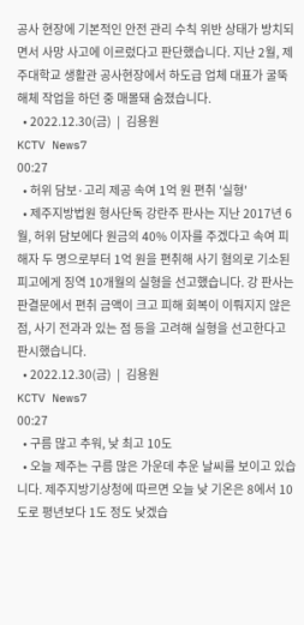공사 현장에 기본적인 안전 관리 수칙 위반 상태가 방치되면서 사망 사고에 이르렀다고 판단했습니다. 지난 2월, 제주대학교 생활관 공사현장에서 하도급 업체 대표가 굴뚝 해체 작업을 하던 중 매몰돼 숨졌습니다.
  • 2022.12.30(금)  |  김용원
KCTV News7
00:27
  • 허위 담보·고리 제공 속여 1억 원 편취 '실형'
  • 제주지방법원 형사단독 강란주 판사는 지난 2017년 6월, 허위 담보에다 원금의 40% 이자를 주겠다고 속여 피해자 두 명으로부터 1억 원을 편취해 사기 혐의로 기소된 피고에게 징역 10개월의 실형을 선고했습니다. 강 판사는 판결문에서 편취 금액이 크고 피해 회복이 이뤄지지 않은 점, 사기 전과과 있는 점 등을 고려해 실형을 선고한다고 판시했습니다.
  • 2022.12.30(금)  |  김용원
KCTV News7
00:27
  • 구름 많고 추워, 낮 최고 10도
  • 오늘 제주는 구름 많은 가운데 추운 날씨를 보이고 있습니다. 제주지방기상청에 따르면 오늘 낮 기온은 8에서 10도로 평년보다 1도 정도 낮겠습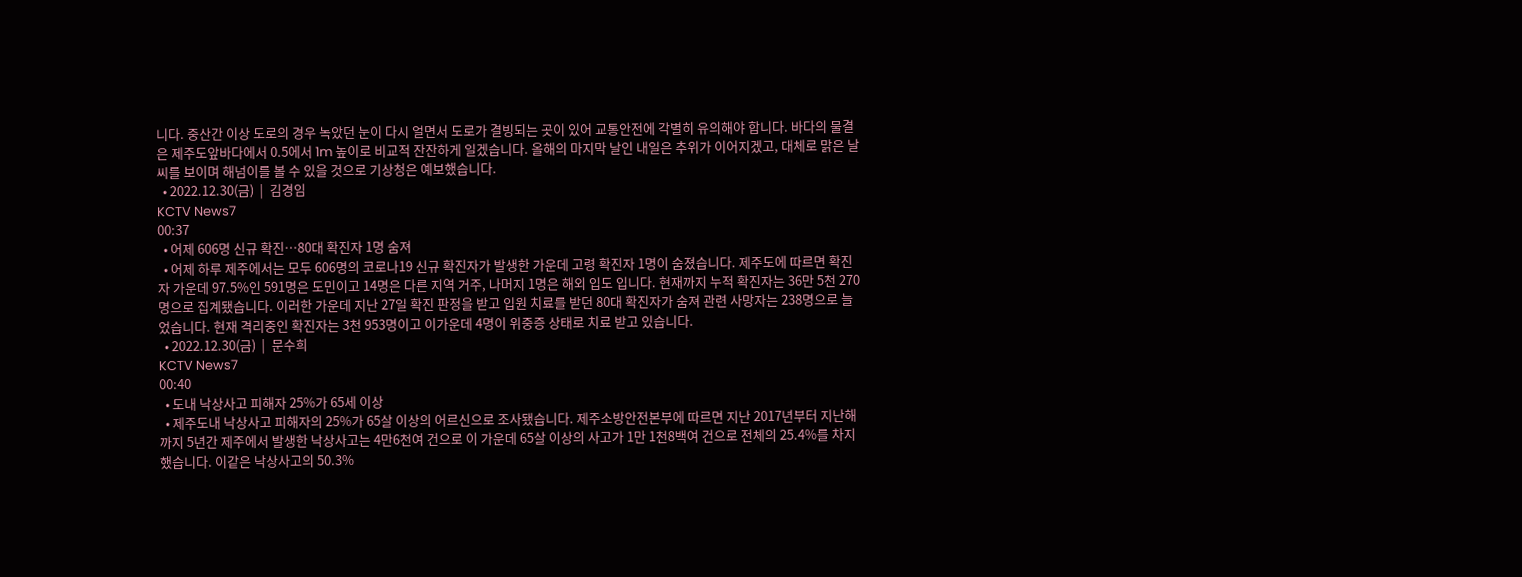니다. 중산간 이상 도로의 경우 녹았던 눈이 다시 얼면서 도로가 결빙되는 곳이 있어 교통안전에 각별히 유의해야 합니다. 바다의 물결은 제주도앞바다에서 0.5에서 1m 높이로 비교적 잔잔하게 일겠습니다. 올해의 마지막 날인 내일은 추위가 이어지겠고, 대체로 맑은 날씨를 보이며 해넘이를 볼 수 있을 것으로 기상청은 예보했습니다.
  • 2022.12.30(금)  |  김경임
KCTV News7
00:37
  • 어제 606명 신규 확진…80대 확진자 1명 숨져
  • 어제 하루 제주에서는 모두 606명의 코로나19 신규 확진자가 발생한 가운데 고령 확진자 1명이 숨졌습니다. 제주도에 따르면 확진자 가운데 97.5%인 591명은 도민이고 14명은 다른 지역 거주, 나머지 1명은 해외 입도 입니다. 현재까지 누적 확진자는 36만 5천 270명으로 집계됐습니다. 이러한 가운데 지난 27일 확진 판정을 받고 입원 치료를 받던 80대 확진자가 숨져 관련 사망자는 238명으로 늘었습니다. 현재 격리중인 확진자는 3천 953명이고 이가운데 4명이 위중증 상태로 치료 받고 있습니다.
  • 2022.12.30(금)  |  문수희
KCTV News7
00:40
  • 도내 낙상사고 피해자 25%가 65세 이상
  • 제주도내 낙상사고 피해자의 25%가 65살 이상의 어르신으로 조사됐습니다. 제주소방안전본부에 따르면 지난 2017년부터 지난해까지 5년간 제주에서 발생한 낙상사고는 4만6천여 건으로 이 가운데 65살 이상의 사고가 1만 1천8백여 건으로 전체의 25.4%를 차지했습니다. 이같은 낙상사고의 50.3%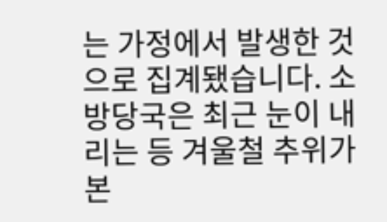는 가정에서 발생한 것으로 집계됐습니다. 소방당국은 최근 눈이 내리는 등 겨울철 추위가 본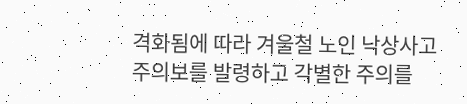격화됨에 따라 겨울철 노인 낙상사고 주의보를 발령하고 각별한 주의를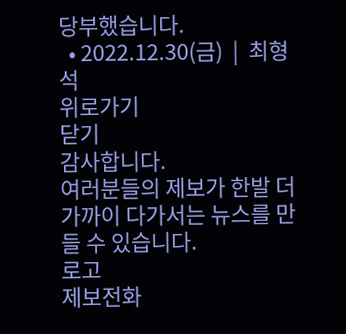당부했습니다.
  • 2022.12.30(금)  |  최형석
위로가기
닫기
감사합니다.
여러분들의 제보가 한발 더 가까이 다가서는 뉴스를 만들 수 있습니다.
로고
제보전화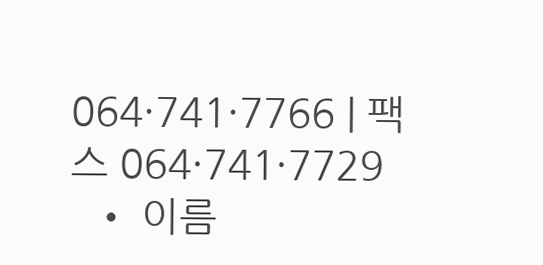064·741·7766 | 팩스 064·741·7729
  • 이름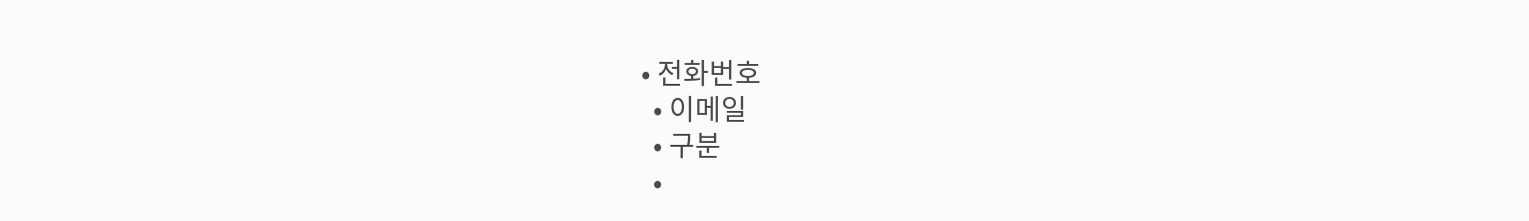• 전화번호
  • 이메일
  • 구분
  •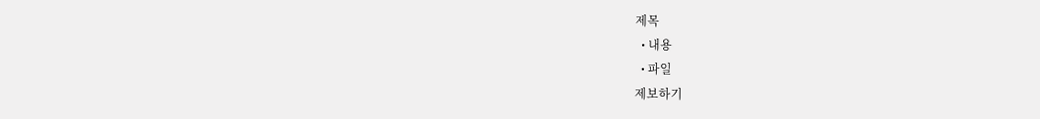제목
  • 내용
  • 파일
제보하기